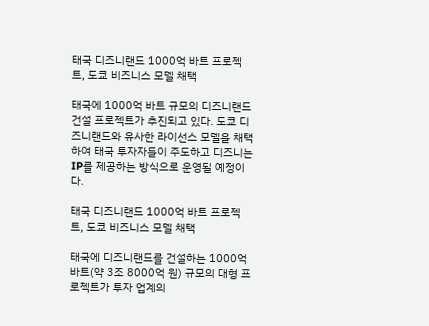태국 디즈니랜드 1000억 바트 프로젝트, 도쿄 비즈니스 모델 채택

태국에 1000억 바트 규모의 디즈니랜드 건설 프로젝트가 추진되고 있다. 도쿄 디즈니랜드와 유사한 라이선스 모델을 채택하여 태국 투자자들이 주도하고 디즈니는 IP를 제공하는 방식으로 운영될 예정이다.

태국 디즈니랜드 1000억 바트 프로젝트, 도쿄 비즈니스 모델 채택

태국에 디즈니랜드를 건설하는 1000억 바트(약 3조 8000억 원) 규모의 대형 프로젝트가 투자 업계의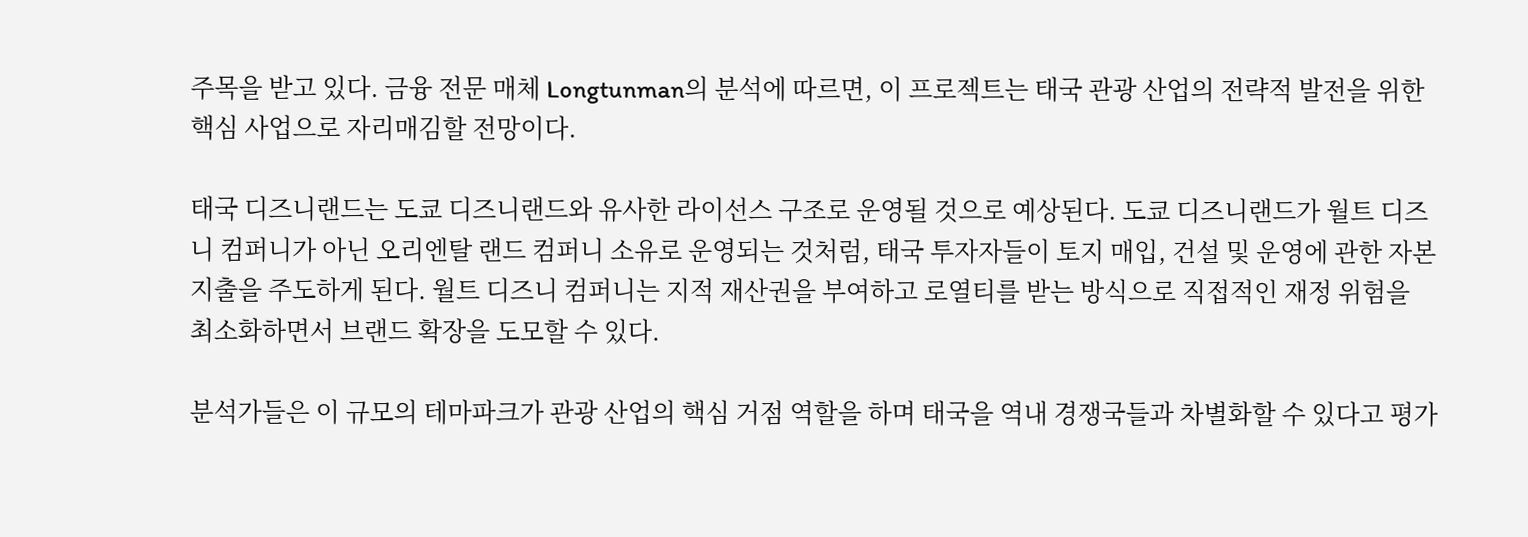주목을 받고 있다. 금융 전문 매체 Longtunman의 분석에 따르면, 이 프로젝트는 태국 관광 산업의 전략적 발전을 위한 핵심 사업으로 자리매김할 전망이다.

태국 디즈니랜드는 도쿄 디즈니랜드와 유사한 라이선스 구조로 운영될 것으로 예상된다. 도쿄 디즈니랜드가 월트 디즈니 컴퍼니가 아닌 오리엔탈 랜드 컴퍼니 소유로 운영되는 것처럼, 태국 투자자들이 토지 매입, 건설 및 운영에 관한 자본 지출을 주도하게 된다. 월트 디즈니 컴퍼니는 지적 재산권을 부여하고 로열티를 받는 방식으로 직접적인 재정 위험을 최소화하면서 브랜드 확장을 도모할 수 있다.

분석가들은 이 규모의 테마파크가 관광 산업의 핵심 거점 역할을 하며 태국을 역내 경쟁국들과 차별화할 수 있다고 평가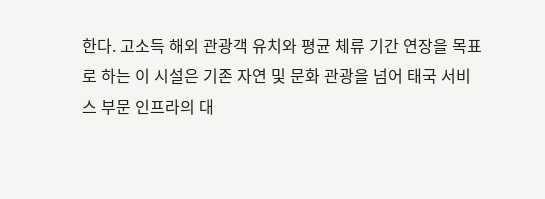한다. 고소득 해외 관광객 유치와 평균 체류 기간 연장을 목표로 하는 이 시설은 기존 자연 및 문화 관광을 넘어 태국 서비스 부문 인프라의 대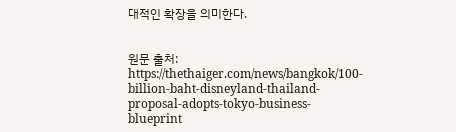대적인 확장을 의미한다.


원문 출처: https://thethaiger.com/news/bangkok/100-billion-baht-disneyland-thailand-proposal-adopts-tokyo-business-blueprint